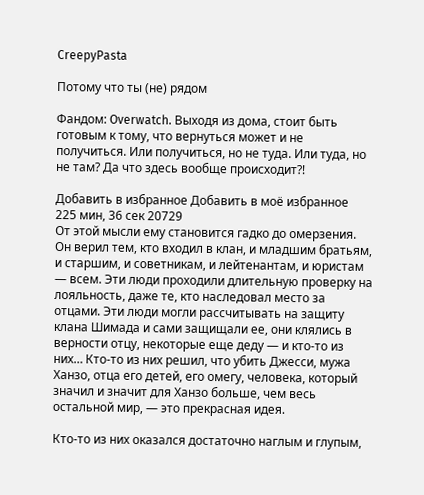CreepyPasta

Потому что ты (не) рядом

Фандом: Overwatch. Выходя из дома, стоит быть готовым к тому, что вернуться может и не получиться. Или получиться, но не туда. Или туда, но не там? Да что здесь вообще происходит?!

Добавить в избранное Добавить в моё избранное
225 мин, 36 сек 20729
От этой мысли ему становится гадко до омерзения. Он верил тем, кто входил в клан, и младшим братьям, и старшим, и советникам, и лейтенантам, и юристам — всем. Эти люди проходили длительную проверку на лояльность, даже те, кто наследовал место за отцами. Эти люди могли рассчитывать на защиту клана Шимада и сами защищали ее, они клялись в верности отцу, некоторые еще деду — и кто-то из них… Кто-то из них решил, что убить Джесси, мужа Ханзо, отца его детей, его омегу, человека, который значил и значит для Ханзо больше, чем весь остальной мир, — это прекрасная идея.

Кто-то из них оказался достаточно наглым и глупым,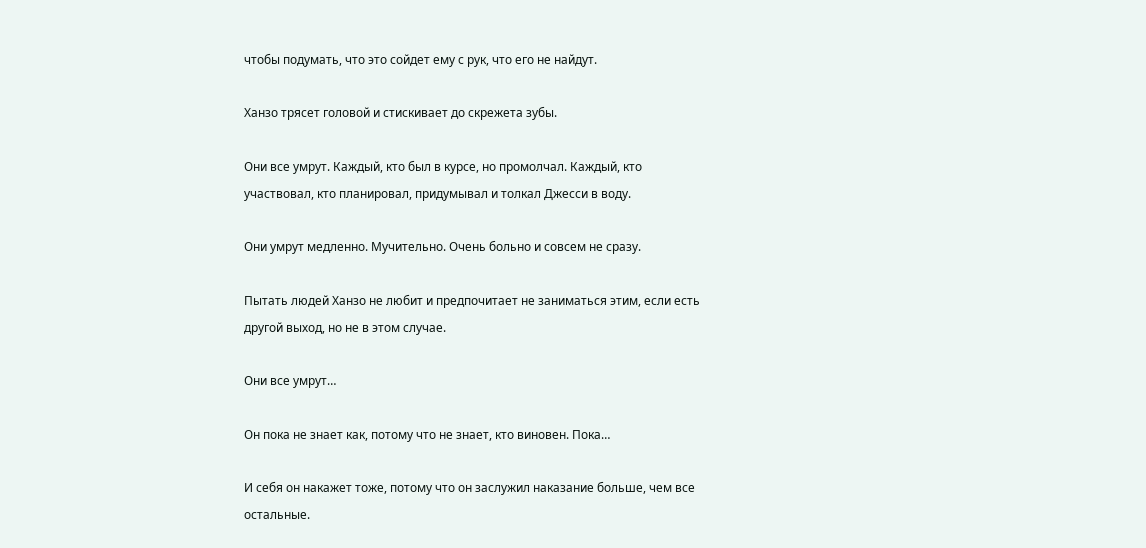чтобы подумать, что это сойдет ему с рук, что его не найдут.

Ханзо трясет головой и стискивает до скрежета зубы.

Они все умрут. Каждый, кто был в курсе, но промолчал. Каждый, кто участвовал, кто планировал, придумывал и толкал Джесси в воду.

Они умрут медленно. Мучительно. Очень больно и совсем не сразу.

Пытать людей Ханзо не любит и предпочитает не заниматься этим, если есть другой выход, но не в этом случае.

Они все умрут…

Он пока не знает как, потому что не знает, кто виновен. Пока…

И себя он накажет тоже, потому что он заслужил наказание больше, чем все остальные.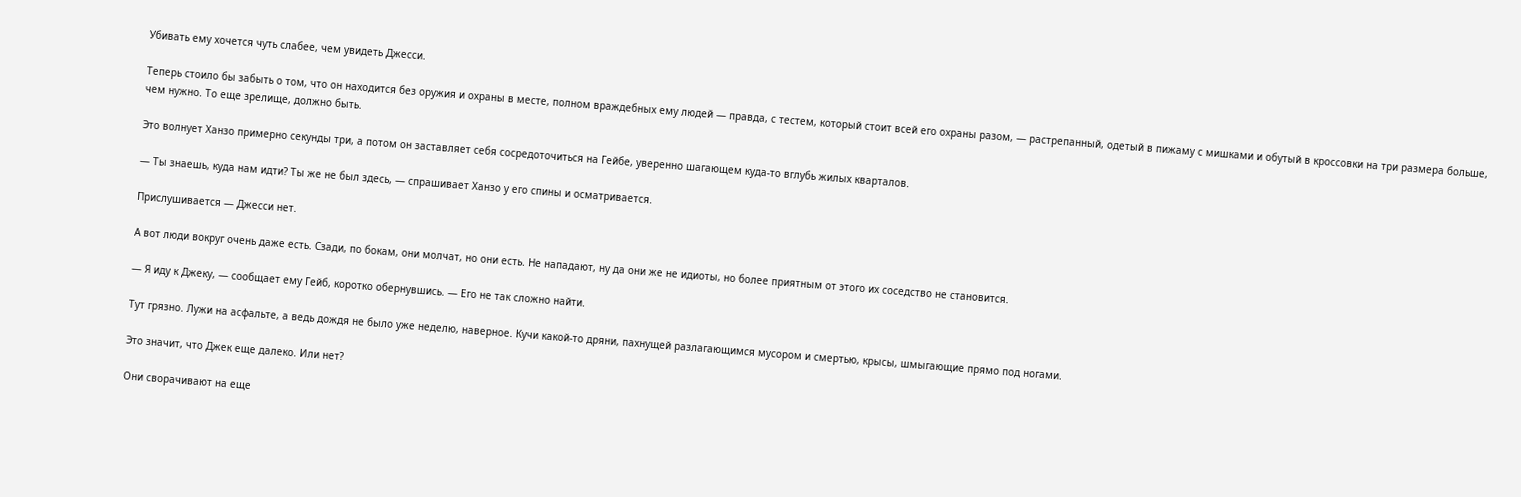Убивать ему хочется чуть слабее, чем увидеть Джесси.

Теперь стоило бы забыть о том, что он находится без оружия и охраны в месте, полном враждебных ему людей — правда, с тестем, который стоит всей его охраны разом, — растрепанный, одетый в пижаму с мишками и обутый в кроссовки на три размера больше, чем нужно. То еще зрелище, должно быть.

Это волнует Ханзо примерно секунды три, а потом он заставляет себя сосредоточиться на Гейбе, уверенно шагающем куда-то вглубь жилых кварталов.

— Ты знаешь, куда нам идти? Ты же не был здесь, — спрашивает Ханзо у его спины и осматривается.

Прислушивается — Джесси нет.

А вот люди вокруг очень даже есть. Сзади, по бокам, они молчат, но они есть. Не нападают, ну да они же не идиоты, но более приятным от этого их соседство не становится.

— Я иду к Джеку, — сообщает ему Гейб, коротко обернувшись. — Его не так сложно найти.

Тут грязно. Лужи на асфальте, а ведь дождя не было уже неделю, наверное. Кучи какой-то дряни, пахнущей разлагающимся мусором и смертью, крысы, шмыгающие прямо под ногами.

Это значит, что Джек еще далеко. Или нет?

Они сворачивают на еще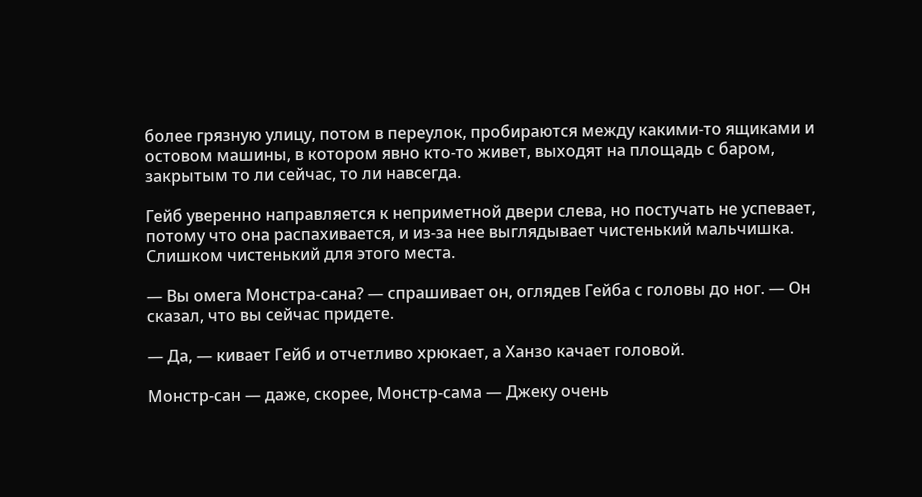более грязную улицу, потом в переулок, пробираются между какими-то ящиками и остовом машины, в котором явно кто-то живет, выходят на площадь с баром, закрытым то ли сейчас, то ли навсегда.

Гейб уверенно направляется к неприметной двери слева, но постучать не успевает, потому что она распахивается, и из-за нее выглядывает чистенький мальчишка. Слишком чистенький для этого места.

— Вы омега Монстра-сана? — спрашивает он, оглядев Гейба с головы до ног. — Он сказал, что вы сейчас придете.

— Да, — кивает Гейб и отчетливо хрюкает, а Ханзо качает головой.

Монстр-сан — даже, скорее, Монстр-сама — Джеку очень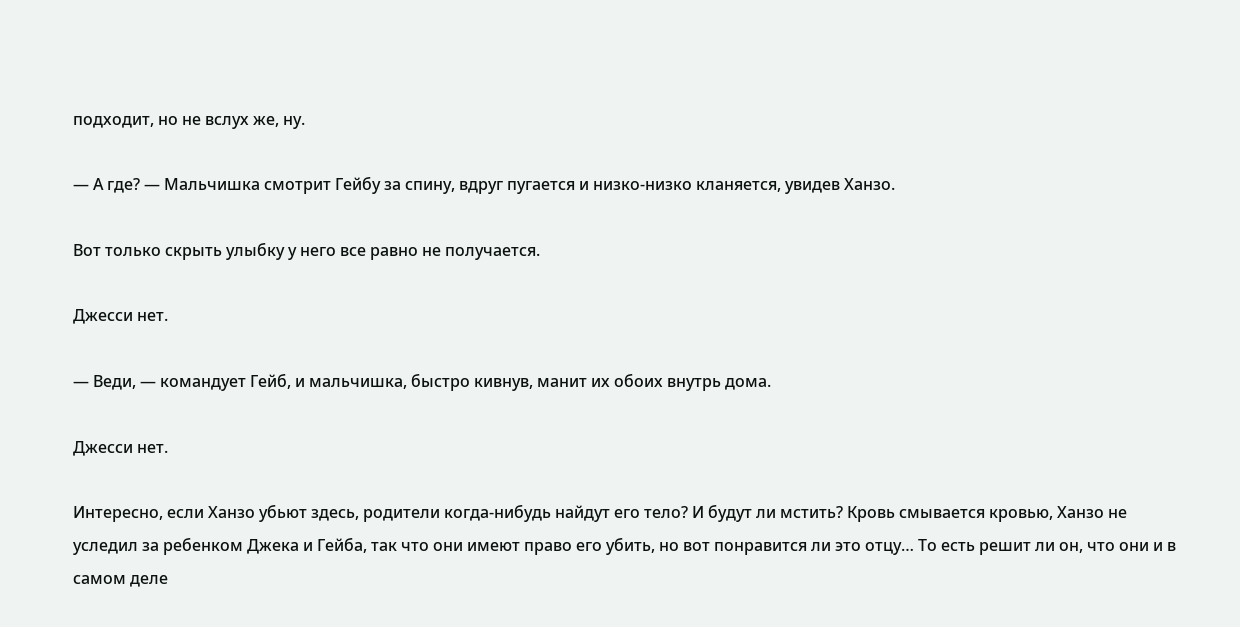подходит, но не вслух же, ну.

— А где? — Мальчишка смотрит Гейбу за спину, вдруг пугается и низко-низко кланяется, увидев Ханзо.

Вот только скрыть улыбку у него все равно не получается.

Джесси нет.

— Веди, — командует Гейб, и мальчишка, быстро кивнув, манит их обоих внутрь дома.

Джесси нет.

Интересно, если Ханзо убьют здесь, родители когда-нибудь найдут его тело? И будут ли мстить? Кровь смывается кровью, Ханзо не уследил за ребенком Джека и Гейба, так что они имеют право его убить, но вот понравится ли это отцу… То есть решит ли он, что они и в самом деле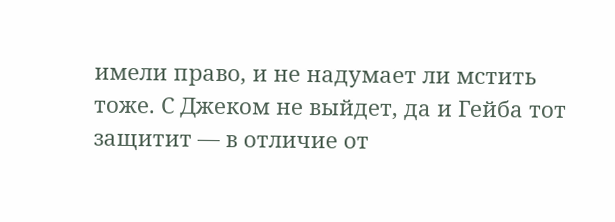имели право, и не надумает ли мстить тоже. С Джеком не выйдет, да и Гейба тот защитит — в отличие от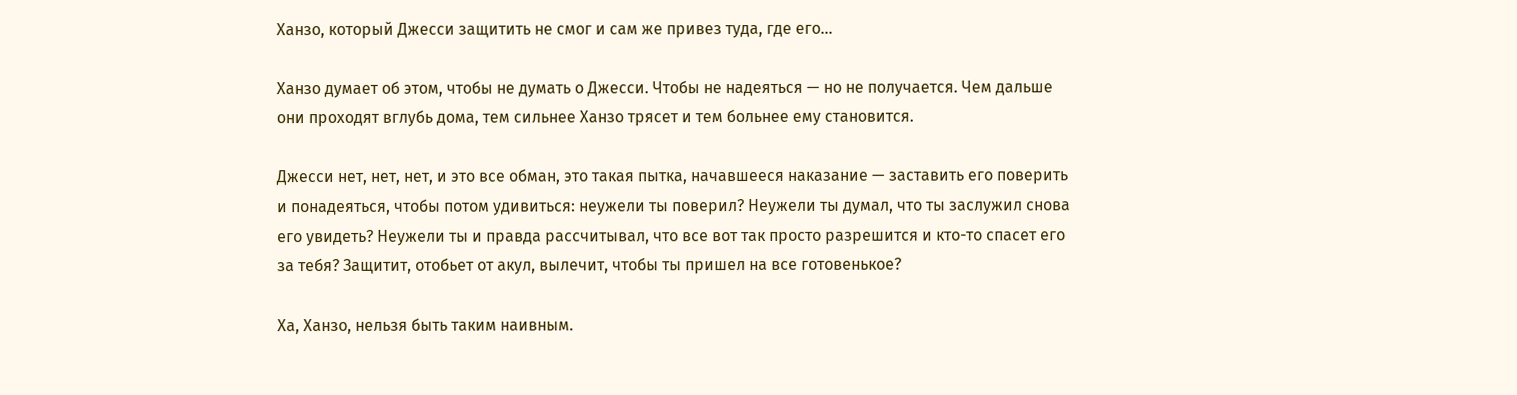Ханзо, который Джесси защитить не смог и сам же привез туда, где его…

Ханзо думает об этом, чтобы не думать о Джесси. Чтобы не надеяться — но не получается. Чем дальше они проходят вглубь дома, тем сильнее Ханзо трясет и тем больнее ему становится.

Джесси нет, нет, нет, и это все обман, это такая пытка, начавшееся наказание — заставить его поверить и понадеяться, чтобы потом удивиться: неужели ты поверил? Неужели ты думал, что ты заслужил снова его увидеть? Неужели ты и правда рассчитывал, что все вот так просто разрешится и кто-то спасет его за тебя? Защитит, отобьет от акул, вылечит, чтобы ты пришел на все готовенькое?

Ха, Ханзо, нельзя быть таким наивным.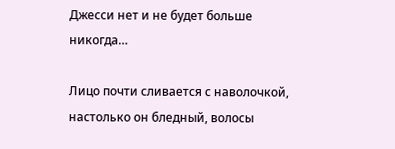Джесси нет и не будет больше никогда…

Лицо почти сливается с наволочкой, настолько он бледный, волосы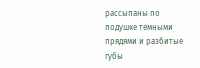рассыпаны по подушке темными прядями и разбитые губы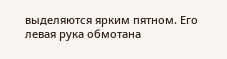выделяются ярким пятном. Его левая рука обмотана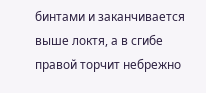бинтами и заканчивается выше локтя, а в сгибе правой торчит небрежно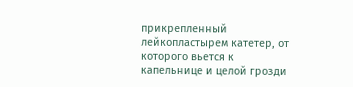прикрепленный лейкопластырем катетер, от которого вьется к капельнице и целой грозди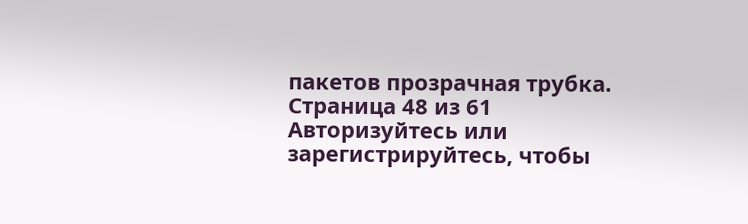пакетов прозрачная трубка.
Страница 48 из 61
Авторизуйтесь или зарегистрируйтесь, чтобы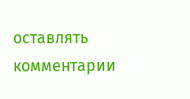оставлять комментарии